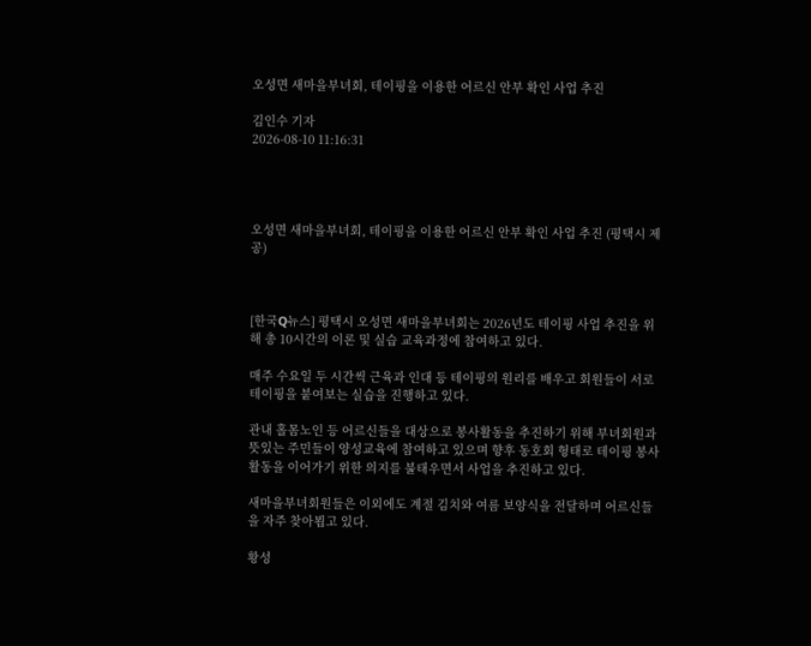오성면 새마을부녀회, 테이핑을 이용한 어르신 안부 확인 사업 추진

김인수 기자
2026-08-10 11:16:31




오성면 새마을부녀회, 테이핑을 이용한 어르신 안부 확인 사업 추진 (평택시 제공)



[한국Q뉴스] 평택시 오성면 새마을부녀회는 2026년도 테이핑 사업 추진을 위해 총 10시간의 이론 및 실습 교육과정에 참여하고 있다.

매주 수요일 두 시간씩 근육과 인대 등 테이핑의 원리를 배우고 회원들이 서로 테이핑을 붙여보는 실습을 진행하고 있다.

관내 홀몸노인 등 어르신들을 대상으로 봉사활동을 추진하기 위해 부녀회원과 뜻있는 주민들이 양성교육에 참여하고 있으며 향후 동호회 형태로 테이핑 봉사활동을 이어가기 위한 의지를 불태우면서 사업을 추진하고 있다.

새마을부녀회원들은 이외에도 계절 김치와 여름 보양식을 전달하며 어르신들을 자주 찾아뵙고 있다.

황성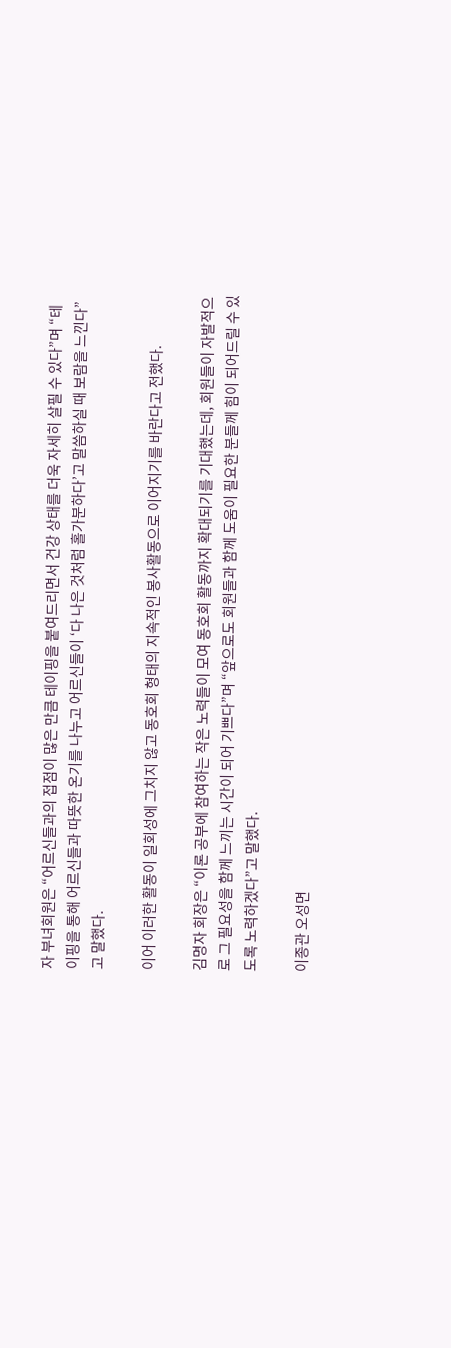자 부녀회원은 “어르신들과의 접점이 많은 만큼 테이핑을 붙여드리면서 건강 상태를 더욱 자세히 살필 수 있다”며 “테이핑을 통해 어르신들과 따뜻한 온기를 나누고 어르신들이 ‘다 나은 것처럼 홀가분하다’고 말씀하실 때 보람을 느낀다”고 말했다.

이어 이러한 활동이 일회성에 그치지 않고 동호회 형태의 지속적인 봉사활동으로 이어지기를 바란다고 전했다.

김명자 회장은 “이론 공부에 참여하는 작은 노력들이 모여 동호회 활동까지 확대되기를 기대했는데, 회원들이 자발적으로 그 필요성을 함께 느끼는 시간이 되어 기쁘다”며 “앞으로도 회원들과 함께 도움이 필요한 분들께 힘이 되어드릴 수 있도록 노력하겠다”고 말했다.

이종관 오성면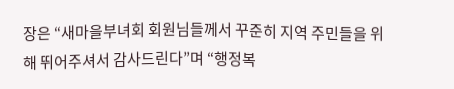장은 “새마을부녀회 회원님들께서 꾸준히 지역 주민들을 위해 뛰어주셔서 감사드린다”며 “행정복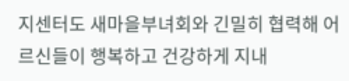지센터도 새마을부녀회와 긴밀히 협력해 어르신들이 행복하고 건강하게 지내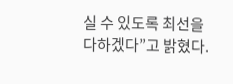실 수 있도록 최선을 다하겠다”고 밝혔다.